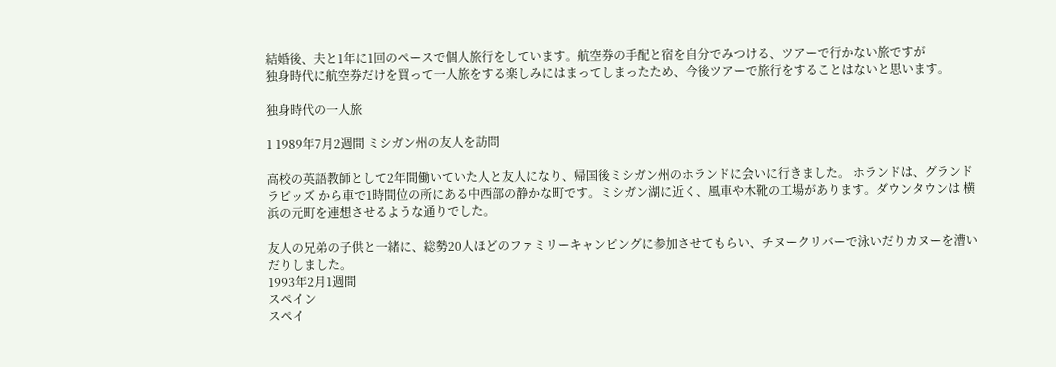結婚後、夫と1年に1回のペースで個人旅行をしています。航空券の手配と宿を自分でみつける、ツアーで行かない旅ですが
独身時代に航空券だけを買って一人旅をする楽しみにはまってしまったため、今後ツアーで旅行をすることはないと思います。

独身時代の一人旅

1 1989年7月2週間 ミシガン州の友人を訪問

高校の英語教師として2年間働いていた人と友人になり、帰国後ミシガン州のホランドに会いに行きました。 ホランドは、グランドラピッズ から車で1時間位の所にある中西部の静かな町です。ミシガン湖に近く、風車や木靴の工場があります。ダウンタウンは 横浜の元町を連想させるような通りでした。

友人の兄弟の子供と一緒に、総勢20人ほどのファミリーキャンピングに参加させてもらい、チヌークリバーで泳いだりカヌーを漕いだりしました。
1993年2月1週間
スペイン
スペイ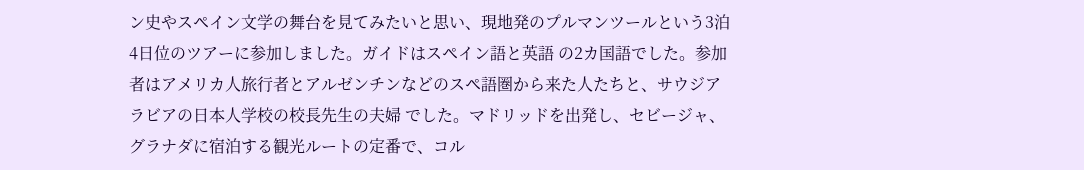ン史やスペイン文学の舞台を見てみたいと思い、現地発のプルマンツールという3泊4日位のツアーに参加しました。ガイドはスペイン語と英語 の2カ国語でした。参加者はアメリカ人旅行者とアルゼンチンなどのスペ語圏から来た人たちと、サウジアラビアの日本人学校の校長先生の夫婦 でした。マドリッドを出発し、セビージャ、グラナダに宿泊する観光ルートの定番で、コル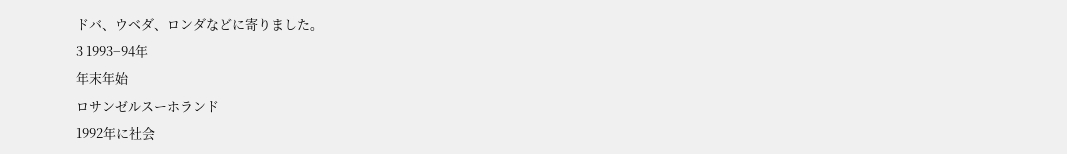ドバ、ウベダ、ロンダなどに寄りました。
3 1993−94年
年末年始
ロサンゼルスーホランド
1992年に社会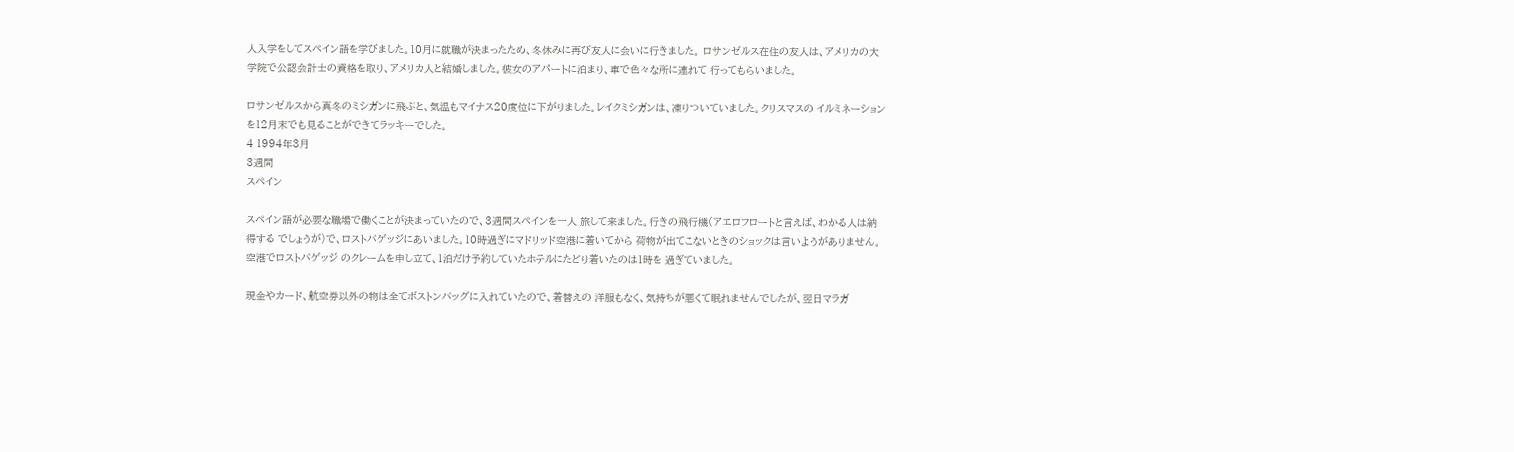人入学をしてスペイン語を学びました。10月に就職が決まったため、冬休みに再び友人に会いに行きました。 ロサンゼルス在住の友人は、アメリカの大学院で公認会計士の資格を取り、アメリカ人と結婚しました。彼女のアパートに泊まり、車で色々な所に連れて 行ってもらいました。

ロサンゼルスから真冬のミシガンに飛ぶと、気温もマイナス20度位に下がりました。レイクミシガンは、凍りついていました。クリスマスの イルミネーションを12月末でも見ることができてラッキーでした。
4 1994年3月
3週間
スペイン

スペイン語が必要な職場で働くことが決まっていたので、3週間スペインを一人 旅して来ました。行きの飛行機(アエロフロートと言えば、わかる人は納得する でしょうが)で、ロストバゲッジにあいました。10時過ぎにマドリッド空港に着いてから 荷物が出てこないときのショックは言いようがありません。空港でロストバゲッジ のクレームを申し立て、1泊だけ予約していたホテルにたどり着いたのは1時を 過ぎていました。

現金やカード、航空券以外の物は全てボストンバッグに入れていたので、着替えの 洋服もなく、気持ちが悪くて眠れませんでしたが、翌日マラガ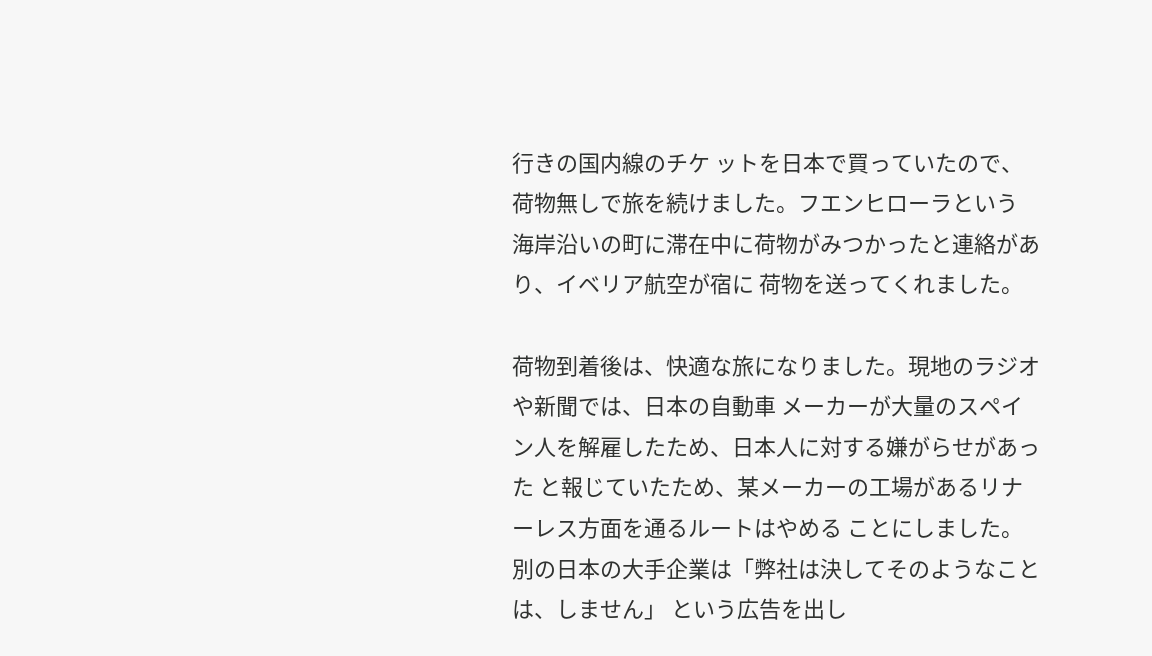行きの国内線のチケ ットを日本で買っていたので、荷物無しで旅を続けました。フエンヒローラという 海岸沿いの町に滞在中に荷物がみつかったと連絡があり、イベリア航空が宿に 荷物を送ってくれました。

荷物到着後は、快適な旅になりました。現地のラジオや新聞では、日本の自動車 メーカーが大量のスペイン人を解雇したため、日本人に対する嫌がらせがあった と報じていたため、某メーカーの工場があるリナーレス方面を通るルートはやめる ことにしました。別の日本の大手企業は「弊社は決してそのようなことは、しません」 という広告を出し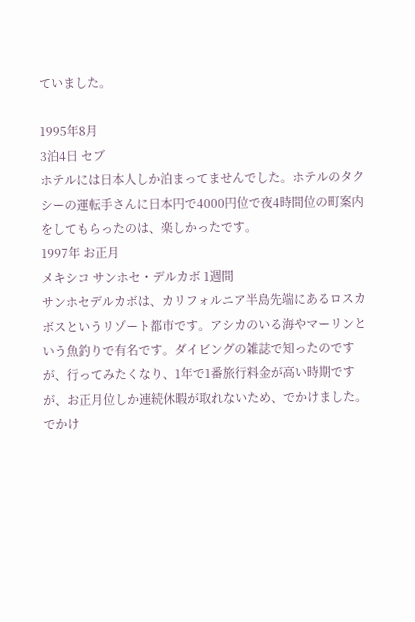ていました。

1995年8月
3泊4日 セブ
ホテルには日本人しか泊まってませんでした。ホテルのタクシーの運転手さんに日本円で4000円位で夜4時間位の町案内をしてもらったのは、楽しかったです。
1997年 お正月
メキシコ サンホセ・デルカボ 1週間
サンホセデルカボは、カリフォルニア半島先端にあるロスカボスというリゾート都市です。アシカのいる海やマーリンという魚釣りで有名です。ダイビングの雑誌で知ったのですが、行ってみたくなり、1年で1番旅行料金が高い時期ですが、お正月位しか連続休暇が取れないため、でかけました。でかけ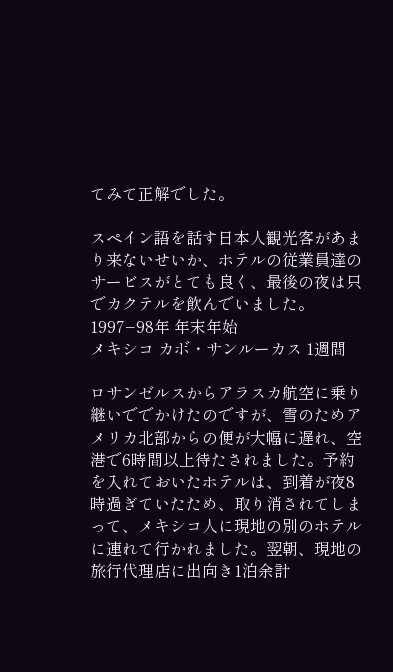てみて正解でした。

スペイン語を話す日本人観光客があまり来ないせいか、ホテルの従業員達のサービスがとても良く、最後の夜は只でカクテルを飲んでいました。
1997−98年 年末年始
メキシコ カボ・サンルーカス 1週間

ロサンゼルスからアラスカ航空に乗り継いででかけたのですが、雪のためアメリカ北部からの便が大幅に遅れ、空港で6時間以上待たされました。予約を入れておいたホテルは、到着が夜8時過ぎていたため、取り消されてしまって、メキシコ人に現地の別のホテルに連れて行かれました。翌朝、現地の旅行代理店に出向き1泊余計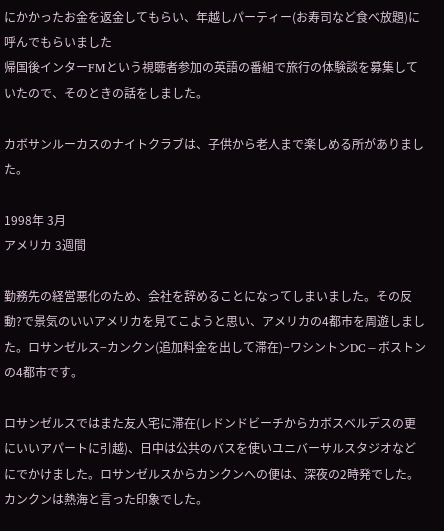にかかったお金を返金してもらい、年越しパーティー(お寿司など食べ放題)に呼んでもらいました
帰国後インターFMという視聴者参加の英語の番組で旅行の体験談を募集していたので、そのときの話をしました。

カボサンルーカスのナイトクラブは、子供から老人まで楽しめる所がありました。

1998年 3月
アメリカ 3週間

勤務先の経営悪化のため、会社を辞めることになってしまいました。その反動?で景気のいいアメリカを見てこようと思い、アメリカの4都市を周遊しました。ロサンゼルス−カンクン(追加料金を出して滞在)−ワシントンDC−ボストンの4都市です。

ロサンゼルスではまた友人宅に滞在(レドンドビーチからカボスベルデスの更にいいアパートに引越)、日中は公共のバスを使いユニバーサルスタジオなどにでかけました。ロサンゼルスからカンクンへの便は、深夜の2時発でした。カンクンは熱海と言った印象でした。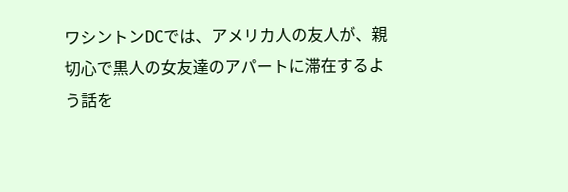ワシントンDCでは、アメリカ人の友人が、親切心で黒人の女友達のアパートに滞在するよう話を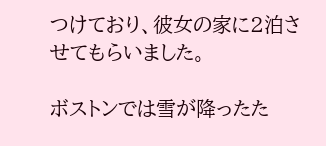つけており、彼女の家に2泊させてもらいました。

ボストンでは雪が降ったた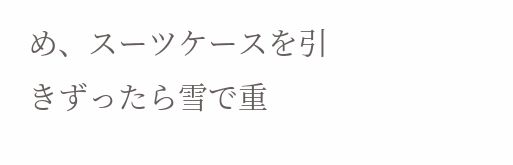め、スーツケースを引きずったら雪で重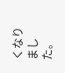くなりました。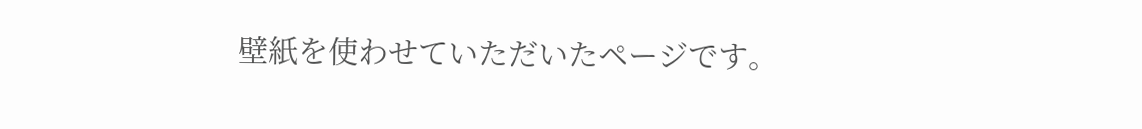壁紙を使わせていただいたページです。